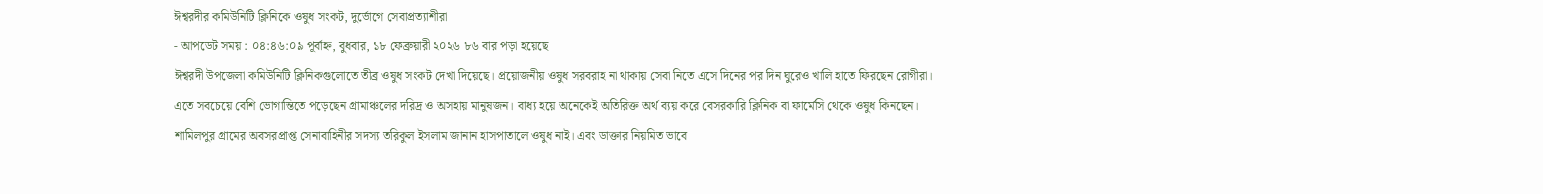ঈশ্বরদীর কমিউনিটি ক্লিনিকে ওষুধ সংকট, দুর্ভোগে সেবাপ্রত্যাশীরা
- আপডেট সময় : ০৪:৪৬:০৯ পূর্বাহ্ন, বুধবার, ১৮ ফেব্রুয়ারী ২০২৬ ৮৬ বার পড়া হয়েছে
ঈশ্বরদী উপজেলা কমিউনিটি ক্লিনিকগুলোতে তীব্র ওষুধ সংকট দেখা দিয়েছে। প্রয়োজনীয় ওষুধ সরবরাহ না থাকায় সেবা নিতে এসে দিনের পর দিন ঘুরেও খালি হাতে ফিরছেন রোগীরা। এতে সবচেয়ে বেশি ভোগান্তিতে পড়েছেন গ্রামাঞ্চলের দরিদ্র ও অসহায় মানুষজন। বাধ্য হয়ে অনেকেই অতিরিক্ত অর্থ ব্যয় করে বেসরকারি ক্লিনিক বা ফার্মেসি থেকে ওষুধ কিনছেন।
শামিলপুর গ্রামের অবসরপ্রাপ্ত সেনাবাহিনীর সদস্য তরিকুল ইসলাম জানান হাসপাতালে ওষুধ নাই। এবং ডাক্তার নিয়মিত ভাবে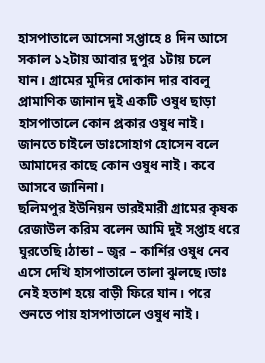হাসপাতালে আসেনা সপ্তাহে ৪ দিন আসে সকাল ১২টায় আবার দুপুর ১টায় চলে যান। গ্রামের মুদির দোকান দার বাবলু প্রামাণিক জানান দুই একটি ওষুধ ছাড়া হাসপাতালে কোন প্রকার ওষুধ নাই। জানতে চাইলে ডাঃসোহাগ হোসেন বলে আমাদের কাছে কোন ওষুধ নাই। কবে আসবে জানিনা।
ছলিমপুর ইউনিয়ন ভারইমারী গ্রামের কৃষক রেজাউল করিম বলেন আমি দুই সপ্তাহ ধরে ঘুরতেছি।ঠান্ডা – জ্বর – কার্শির ওষুধ নেব এসে দেখি হাসপাতালে তালা ঝুলছে।ডাঃ নেই হতাশ হয়ে বাড়ী ফিরে যান। পরে শুনতে পায় হাসপাতালে ওষুধ নাই।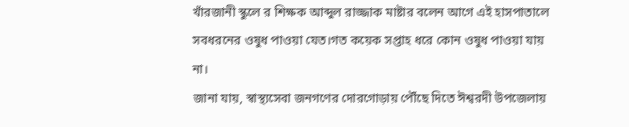খাঁরজানী স্কুলে র শিক্ষক আব্দুল রাজ্জাক মাষ্টার বলেন আগে এই হাসপাতালে সবধরনের ওষুধ পাওয়া যেত।গত কয়েক সপ্তাহ ধরে কোন ওষুধ পাওয়া যায় না।
জানা যায়, স্বাস্থ্যসেবা জনগণের দোরগোড়ায় পৌঁছে দিতে ঈশ্বরদী উপজেলায়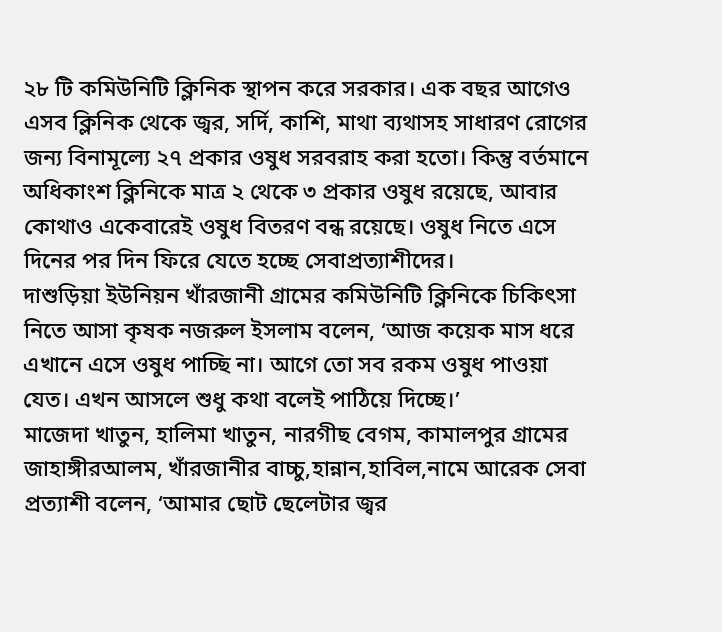২৮ টি কমিউনিটি ক্লিনিক স্থাপন করে সরকার। এক বছর আগেও এসব ক্লিনিক থেকে জ্বর, সর্দি, কাশি, মাথা ব্যথাসহ সাধারণ রোগের জন্য বিনামূল্যে ২৭ প্রকার ওষুধ সরবরাহ করা হতো। কিন্তু বর্তমানে অধিকাংশ ক্লিনিকে মাত্র ২ থেকে ৩ প্রকার ওষুধ রয়েছে, আবার কোথাও একেবারেই ওষুধ বিতরণ বন্ধ রয়েছে। ওষুধ নিতে এসে দিনের পর দিন ফিরে যেতে হচ্ছে সেবাপ্রত্যাশীদের।
দাশুড়িয়া ইউনিয়ন খাঁরজানী গ্রামের কমিউনিটি ক্লিনিকে চিকিৎসা নিতে আসা কৃষক নজরুল ইসলাম বলেন, ‘আজ কয়েক মাস ধরে এখানে এসে ওষুধ পাচ্ছি না। আগে তো সব রকম ওষুধ পাওয়া যেত। এখন আসলে শুধু কথা বলেই পাঠিয়ে দিচ্ছে।’
মাজেদা খাতুন, হালিমা খাতুন, নারগীছ বেগম, কামালপুর গ্রামের জাহাঙ্গীরআলম, খাঁরজানীর বাচ্চু,হান্নান,হাবিল,নামে আরেক সেবা প্রত্যাশী বলেন, ‘আমার ছোট ছেলেটার জ্বর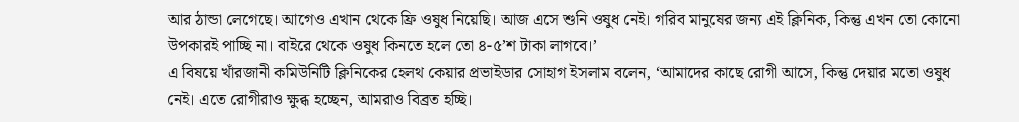আর ঠান্ডা লেগেছে। আগেও এখান থেকে ফ্রি ওষুধ নিয়েছি। আজ এসে শুনি ওষুধ নেই। গরিব মানুষের জন্য এই ক্লিনিক, কিন্তু এখন তো কোনো উপকারই পাচ্ছি না। বাইরে থেকে ওষুধ কিনতে হলে তো ৪-৫’শ টাকা লাগবে।’
এ বিষয়ে খাঁরজানী কমিউনিটি ক্লিনিকের হেলথ কেয়ার প্রভাইডার সোহাগ ইসলাম বলেন, ‘আমাদের কাছে রোগী আসে, কিন্তু দেয়ার মতো ওষুধ নেই। এতে রোগীরাও ক্ষুব্ধ হচ্ছেন, আমরাও বিব্রত হচ্ছি।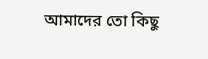আমাদের তো কিছু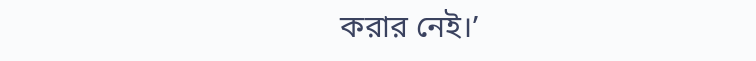করার নেই।’